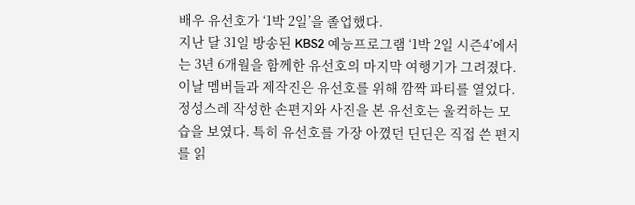배우 유선호가 ‘1박 2일’을 졸업했다.
지난 달 31일 방송된 KBS2 예능프로그램 ‘1박 2일 시즌4’에서는 3년 6개월을 함께한 유선호의 마지막 여행기가 그려졌다.
이날 멤버들과 제작진은 유선호를 위해 깜짝 파티를 열었다. 정성스레 작성한 손편지와 사진을 본 유선호는 울컥하는 모습을 보였다. 특히 유선호를 가장 아꼈던 딘딘은 직접 쓴 편지를 읽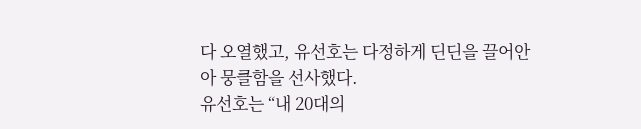다 오열했고, 유선호는 다정하게 딘딘을 끌어안아 뭉클함을 선사했다.
유선호는 “내 20대의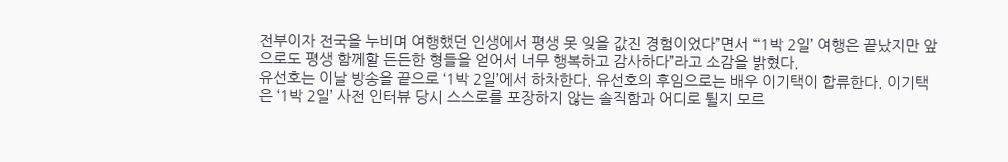전부이자 전국을 누비며 여행했던 인생에서 평생 못 잊을 값진 경험이었다”면서 “‘1박 2일’ 여행은 끝났지만 앞으로도 평생 함께할 든든한 형들을 얻어서 너무 행복하고 감사하다”라고 소감을 밝혔다.
유선호는 이날 방송을 끝으로 ‘1박 2일’에서 하차한다. 유선호의 후임으로는 배우 이기택이 합류한다. 이기택은 ‘1박 2일’ 사전 인터뷰 당시 스스로를 포장하지 않는 솔직함과 어디로 튈지 모르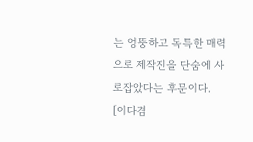는 엉뚱하고 독특한 매력으로 제작진을 단숨에 사로잡았다는 후문이다.
[이다겸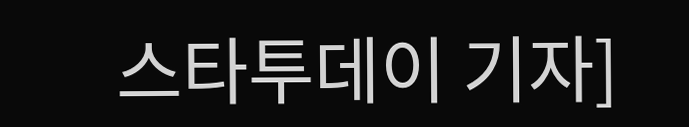스타투데이 기자]